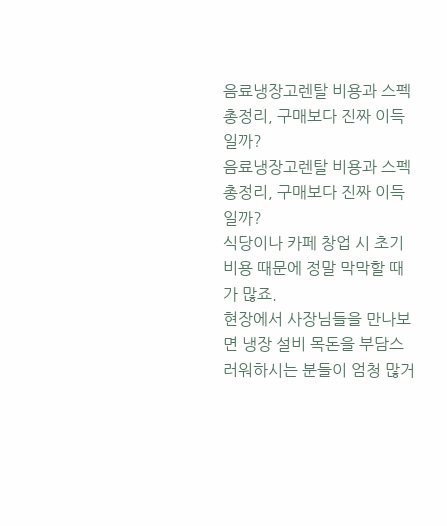음료냉장고렌탈 비용과 스펙 총정리, 구매보다 진짜 이득일까?
음료냉장고렌탈 비용과 스펙 총정리, 구매보다 진짜 이득일까?
식당이나 카페 창업 시 초기 비용 때문에 정말 막막할 때가 많죠.
현장에서 사장님들을 만나보면 냉장 설비 목돈을 부담스러워하시는 분들이 엄청 많거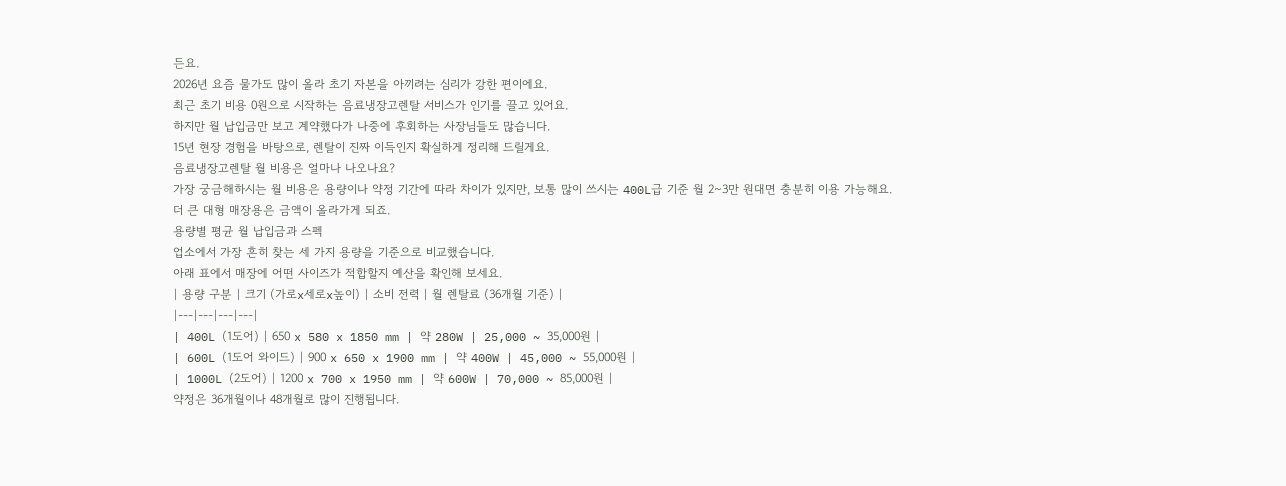든요.
2026년 요즘 물가도 많이 올라 초기 자본을 아끼려는 심리가 강한 편이에요.
최근 초기 비용 0원으로 시작하는 음료냉장고렌탈 서비스가 인기를 끌고 있어요.
하지만 월 납입금만 보고 계약했다가 나중에 후회하는 사장님들도 많습니다.
15년 현장 경험을 바탕으로, 렌탈이 진짜 이득인지 확실하게 정리해 드릴게요.
음료냉장고렌탈 월 비용은 얼마나 나오나요?
가장 궁금해하시는 월 비용은 용량이나 약정 기간에 따라 차이가 있지만, 보통 많이 쓰시는 400L급 기준 월 2~3만 원대면 충분히 이용 가능해요.
더 큰 대형 매장용은 금액이 올라가게 되죠.
용량별 평균 월 납입금과 스펙
업소에서 가장 흔히 찾는 세 가지 용량을 기준으로 비교했습니다.
아래 표에서 매장에 어떤 사이즈가 적합할지 예산을 확인해 보세요.
| 용량 구분 | 크기 (가로x세로x높이) | 소비 전력 | 월 렌탈료 (36개월 기준) |
|---|---|---|---|
| 400L (1도어) | 650 x 580 x 1850 mm | 약 280W | 25,000 ~ 35,000원 |
| 600L (1도어 와이드) | 900 x 650 x 1900 mm | 약 400W | 45,000 ~ 55,000원 |
| 1000L (2도어) | 1200 x 700 x 1950 mm | 약 600W | 70,000 ~ 85,000원 |
약정은 36개월이나 48개월로 많이 진행됩니다.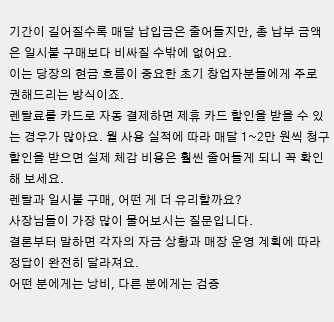기간이 길어질수록 매달 납입금은 줄어들지만, 총 납부 금액은 일시불 구매보다 비싸질 수밖에 없어요.
이는 당장의 현금 흐름이 중요한 초기 창업자분들에게 주로 권해드리는 방식이죠.
렌탈료를 카드로 자동 결제하면 제휴 카드 할인을 받을 수 있는 경우가 많아요. 월 사용 실적에 따라 매달 1~2만 원씩 청구 할인을 받으면 실제 체감 비용은 훨씬 줄어들게 되니 꼭 확인해 보세요.
렌탈과 일시불 구매, 어떤 게 더 유리할까요?
사장님들이 가장 많이 물어보시는 질문입니다.
결론부터 말하면 각자의 자금 상황과 매장 운영 계획에 따라 정답이 완전히 달라져요.
어떤 분에게는 낭비, 다른 분에게는 검증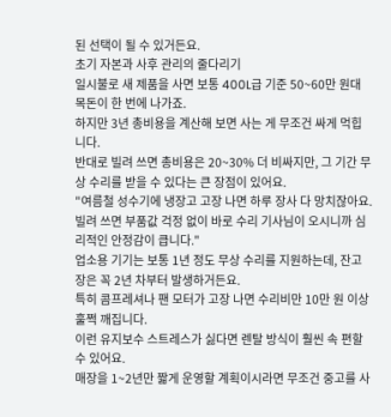된 선택이 될 수 있거든요.
초기 자본과 사후 관리의 줄다리기
일시불로 새 제품을 사면 보통 400L급 기준 50~60만 원대 목돈이 한 번에 나가죠.
하지만 3년 총비용을 계산해 보면 사는 게 무조건 싸게 먹힙니다.
반대로 빌려 쓰면 총비용은 20~30% 더 비싸지만, 그 기간 무상 수리를 받을 수 있다는 큰 장점이 있어요.
"여름철 성수기에 냉장고 고장 나면 하루 장사 다 망치잖아요. 빌려 쓰면 부품값 걱정 없이 바로 수리 기사님이 오시니까 심리적인 안정감이 큽니다."
업소용 기기는 보통 1년 정도 무상 수리를 지원하는데, 잔고장은 꼭 2년 차부터 발생하거든요.
특히 콤프레셔나 팬 모터가 고장 나면 수리비만 10만 원 이상 훌쩍 깨집니다.
이런 유지보수 스트레스가 싫다면 렌탈 방식이 훨씬 속 편할 수 있어요.
매장을 1~2년만 짧게 운영할 계획이시라면 무조건 중고를 사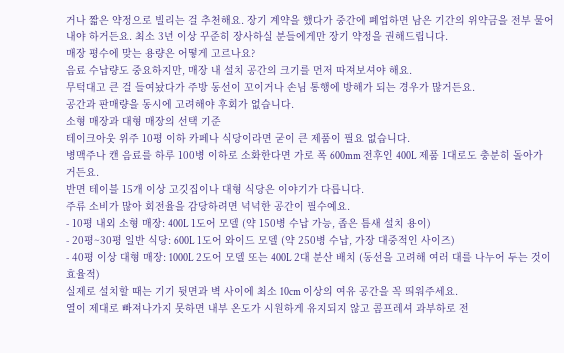거나 짧은 약정으로 빌리는 걸 추천해요. 장기 계약을 했다가 중간에 폐업하면 남은 기간의 위약금을 전부 물어내야 하거든요. 최소 3년 이상 꾸준히 장사하실 분들에게만 장기 약정을 권해드립니다.
매장 평수에 맞는 용량은 어떻게 고르나요?
음료 수납량도 중요하지만, 매장 내 설치 공간의 크기를 먼저 따져보셔야 해요.
무턱대고 큰 걸 들여놨다가 주방 동선이 꼬이거나 손님 통행에 방해가 되는 경우가 많거든요.
공간과 판매량을 동시에 고려해야 후회가 없습니다.
소형 매장과 대형 매장의 선택 기준
테이크아웃 위주 10평 이하 카페나 식당이라면 굳이 큰 제품이 필요 없습니다.
병맥주나 캔 음료를 하루 100병 이하로 소화한다면 가로 폭 600mm 전후인 400L 제품 1대로도 충분히 돌아가거든요.
반면 테이블 15개 이상 고깃집이나 대형 식당은 이야기가 다릅니다.
주류 소비가 많아 회전율을 감당하려면 넉넉한 공간이 필수예요.
- 10평 내외 소형 매장: 400L 1도어 모델 (약 150병 수납 가능, 좁은 틈새 설치 용이)
- 20평~30평 일반 식당: 600L 1도어 와이드 모델 (약 250병 수납, 가장 대중적인 사이즈)
- 40평 이상 대형 매장: 1000L 2도어 모델 또는 400L 2대 분산 배치 (동선을 고려해 여러 대를 나누어 두는 것이 효율적)
실제로 설치할 때는 기기 뒷면과 벽 사이에 최소 10cm 이상의 여유 공간을 꼭 띄워주세요.
열이 제대로 빠져나가지 못하면 내부 온도가 시원하게 유지되지 않고 콤프레셔 과부하로 전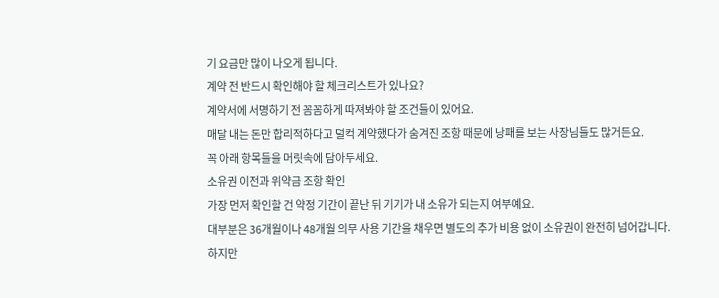기 요금만 많이 나오게 됩니다.
계약 전 반드시 확인해야 할 체크리스트가 있나요?
계약서에 서명하기 전 꼼꼼하게 따져봐야 할 조건들이 있어요.
매달 내는 돈만 합리적하다고 덜컥 계약했다가 숨겨진 조항 때문에 낭패를 보는 사장님들도 많거든요.
꼭 아래 항목들을 머릿속에 담아두세요.
소유권 이전과 위약금 조항 확인
가장 먼저 확인할 건 약정 기간이 끝난 뒤 기기가 내 소유가 되는지 여부예요.
대부분은 36개월이나 48개월 의무 사용 기간을 채우면 별도의 추가 비용 없이 소유권이 완전히 넘어갑니다.
하지만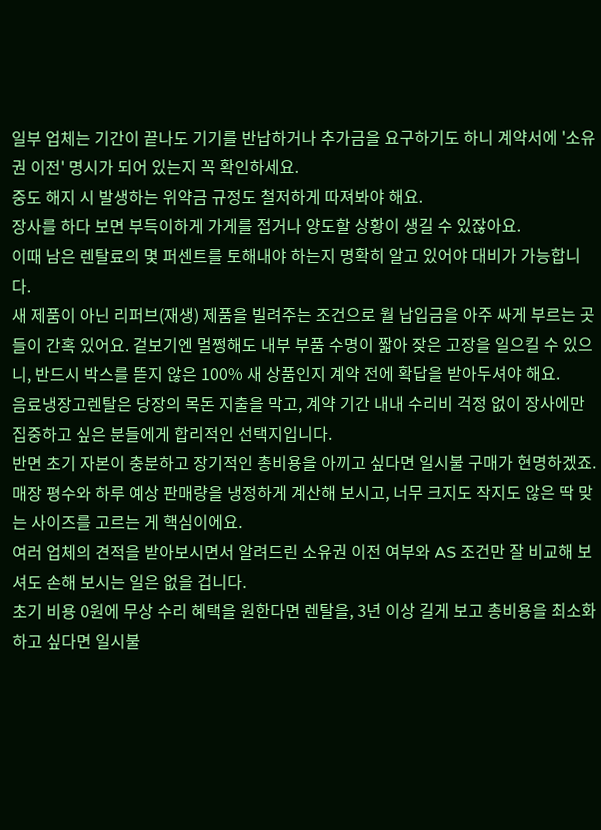일부 업체는 기간이 끝나도 기기를 반납하거나 추가금을 요구하기도 하니 계약서에 '소유권 이전' 명시가 되어 있는지 꼭 확인하세요.
중도 해지 시 발생하는 위약금 규정도 철저하게 따져봐야 해요.
장사를 하다 보면 부득이하게 가게를 접거나 양도할 상황이 생길 수 있잖아요.
이때 남은 렌탈료의 몇 퍼센트를 토해내야 하는지 명확히 알고 있어야 대비가 가능합니다.
새 제품이 아닌 리퍼브(재생) 제품을 빌려주는 조건으로 월 납입금을 아주 싸게 부르는 곳들이 간혹 있어요. 겉보기엔 멀쩡해도 내부 부품 수명이 짧아 잦은 고장을 일으킬 수 있으니, 반드시 박스를 뜯지 않은 100% 새 상품인지 계약 전에 확답을 받아두셔야 해요.
음료냉장고렌탈은 당장의 목돈 지출을 막고, 계약 기간 내내 수리비 걱정 없이 장사에만 집중하고 싶은 분들에게 합리적인 선택지입니다.
반면 초기 자본이 충분하고 장기적인 총비용을 아끼고 싶다면 일시불 구매가 현명하겠죠.
매장 평수와 하루 예상 판매량을 냉정하게 계산해 보시고, 너무 크지도 작지도 않은 딱 맞는 사이즈를 고르는 게 핵심이에요.
여러 업체의 견적을 받아보시면서 알려드린 소유권 이전 여부와 AS 조건만 잘 비교해 보셔도 손해 보시는 일은 없을 겁니다.
초기 비용 0원에 무상 수리 혜택을 원한다면 렌탈을, 3년 이상 길게 보고 총비용을 최소화하고 싶다면 일시불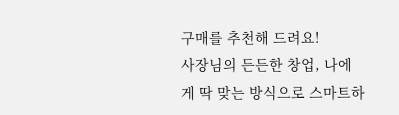구매를 추천해 드려요!
사장님의 든든한 창업, 나에게 딱 맞는 방식으로 스마트하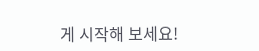게 시작해 보세요!